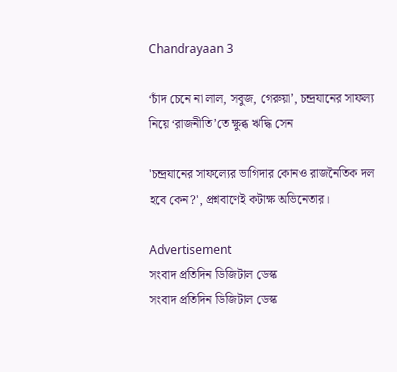Chandrayaan 3

‘চাঁদ চেনে না লাল, সবুজ, গেরুয়া’, চন্দ্রযানের সাফল্য নিয়ে ‘রাজনীতি’তে ক্ষুব্ধ ঋদ্ধি সেন

'চন্দ্রযানের সাফল্যের ভাগিদার কোনও রাজনৈতিক দল হবে কেন?', প্রশ্নবাণেই কটাক্ষ অভিনেতার।

Advertisement
সংবাদ প্রতিদিন ডিজিটাল ডেস্ক
সংবাদ প্রতিদিন ডিজিটাল ডেস্ক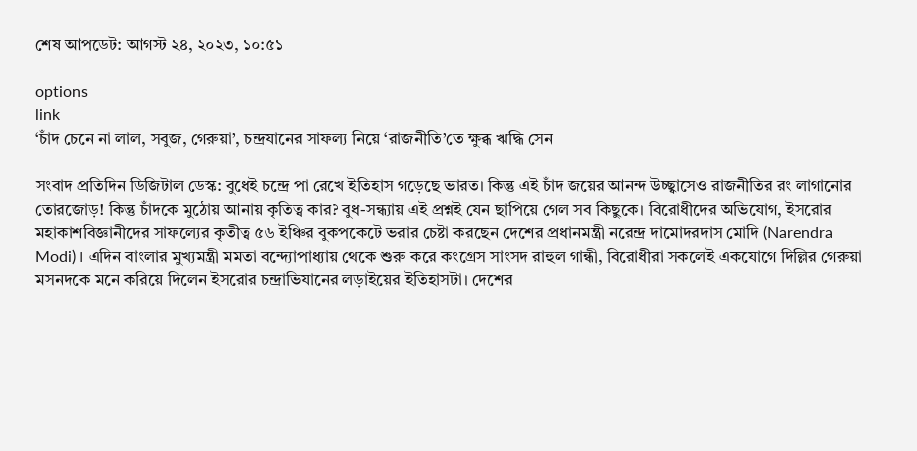শেষ আপডেট: আগস্ট ২৪, ২০২৩, ১০:৫১

options
link
‘চাঁদ চেনে না লাল, সবুজ, গেরুয়া’, চন্দ্রযানের সাফল্য নিয়ে ‘রাজনীতি’তে ক্ষুব্ধ ঋদ্ধি সেন

সংবাদ প্রতিদিন ডিজিটাল ডেস্ক: বুধেই চন্দ্রে পা রেখে ইতিহাস গড়েছে ভারত। কিন্তু এই চাঁদ জয়ের আনন্দ উচ্ছ্বাসেও রাজনীতির রং লাগানোর তোরজোড়! কিন্তু চাঁদকে মুঠোয় আনায় কৃতিত্ব কার? বুধ-সন্ধ্যায় এই প্রশ্নই যেন ছাপিয়ে গেল সব কিছুকে। বিরোধীদের অভিযোগ, ইসরোর মহাকাশবিজ্ঞানীদের সাফল্যের কৃতীত্ব ৫৬ ইঞ্চির বুকপকেটে ভরার চেষ্টা করছেন দেশের প্রধানমন্ত্রী নরেন্দ্র দামোদরদাস মোদি (Narendra Modi)। এদিন বাংলার মুখ্যমন্ত্রী মমতা বন্দ্যোপাধ্যায় থেকে শুরু করে কংগ্রেস সাংসদ রাহুল গান্ধী, বিরোধীরা সকলেই একযোগে দিল্লির গেরুয়া মসনদকে মনে করিয়ে দিলেন ইসরোর চন্দ্রাভিযানের লড়াইয়ের ইতিহাসটা। দেশের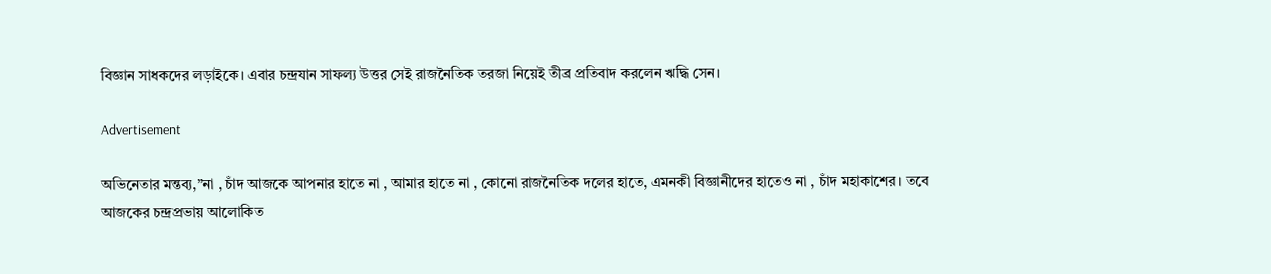বিজ্ঞান সাধকদের লড়াইকে। এবার চন্দ্রযান সাফল্য উত্তর সেই রাজনৈতিক তরজা নিয়েই তীব্র প্রতিবাদ করলেন ঋদ্ধি সেন।

Advertisement

অভিনেতার মন্তব্য,”না , চাঁদ আজকে আপনার হাতে না , আমার হাতে না , কোনো রাজনৈতিক দলের হাতে, এমনকী বিজ্ঞানীদের হাতেও না , চাঁদ মহাকাশের। তবে আজকের চন্দ্রপ্রভায় আলোকিত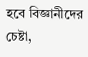হবে বিজ্ঞানীদের চেষ্টা,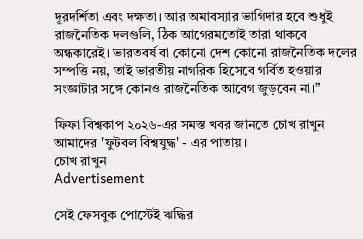দূরদর্শিতা এবং দক্ষতা। আর অমাবস্যার ভাগিদার হবে শুধুই রাজনৈতিক দলগুলি, ঠিক আগেরমতোই তারা থাকবে অন্ধকারেই। ভারতবর্ষ বা কোনো দেশ কোনো রাজনৈতিক দলের সম্পত্তি নয়, তাই ভারতীয় নাগরিক হিসেবে গর্বিত হওয়ার সংজ্ঞাটার সঙ্গে কোনও রাজনৈতিক আবেগ জুড়বেন না।”

ফিফা বিশ্বকাপ ২০২৬-এর সমস্ত খবর জানতে চোখ রাখুন আমাদের 'ফুটবল বিশ্বযুদ্ধ' - এর পাতায়।
চোখ রাখুন
Advertisement

সেই ফেসবুক পোস্টেই ঋদ্ধির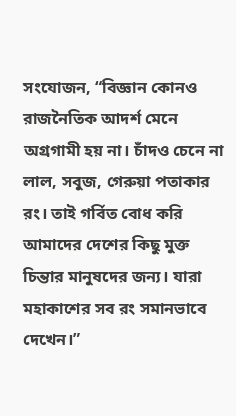সংযোজন, “বিজ্ঞান কোনও রাজনৈতিক আদর্শ মেনে অগ্রগামী হয় না। চাঁদও চেনে না লাল, সবুজ, গেরুয়া পতাকার রং। তাই গর্বিত বোধ করি আমাদের দেশের কিছু মুক্ত চিন্তার মানুষদের জন্য। যারা মহাকাশের সব রং সমানভাবে দেখেন।”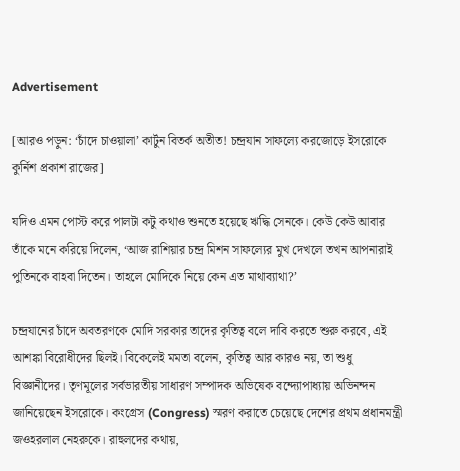Advertisement

[আরও পড়ুন: ‘চাঁদে চাওয়ালা’ কার্টুন বিতর্ক অতীত! চন্দ্রযান সাফল্যে করজোড়ে ইসরোকে কুর্নিশ প্রকাশ রাজের]

যদিও এমন পোস্ট করে পালটা কটু কথাও শুনতে হয়েছে ঋদ্ধি সেনকে। কেউ কেউ আবার তাঁকে মনে করিয়ে দিলেন, ‘আজ রাশিয়ার চন্দ্র মিশন সাফল্যের মুখ দেখলে তখন আপনারাই পুতিনকে বাহবা দিতেন। তাহলে মোদিকে নিয়ে কেন এত মাথাব্যাথা?’

চন্দ্রযানের চাঁদে অবতরণকে মোদি সরকার তাদের কৃতিত্ব বলে দাবি করতে শুরু করবে, এই আশঙ্কা বিরোধীদের ছিলই। বিকেলেই মমতা বলেন, কৃতিত্ব আর কারও নয়, তা শুধু বিজ্ঞানীদের। তৃণমূলের সর্বভারতীয় সাধারণ সম্পাদক অভিষেক বন্দ্যোপাধ্যায় অভিনন্দন জানিয়েছেন ইসরোকে। কংগ্রেস (Congress) স্মরণ করাতে চেয়েছে দেশের প্রথম প্রধানমন্ত্রী জওহরলাল নেহরুকে। রাহুলদের কথায়,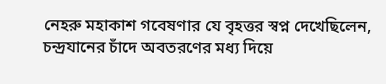নেহরু মহাকাশ গবেষণার যে বৃহত্তর স্বপ্ন দেখেছিলেন, চন্দ্রযানের চাঁদে অবতরণের মধ্য দিয়ে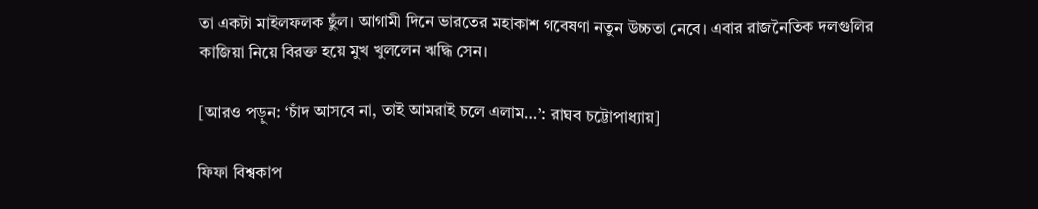তা একটা মাইলফলক ছুঁল। আগামী দিনে ভারতের মহাকাশ গবেষণা নতুন উচ্চতা নেবে। এবার রাজনৈতিক দলগুলির কাজিয়া নিয়ে বিরক্ত হয়ে মুখ খুললেন ঋদ্ধি সেন।

[আরও পড়ুন: ‘চাঁদ আসবে না, তাই আমরাই চলে এলাম…’: রাঘব চট্টোপাধ্যায়]

ফিফা বিশ্বকাপ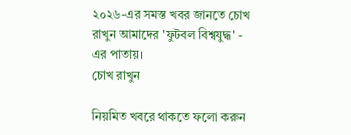২০২৬-এর সমস্ত খবর জানতে চোখ রাখুন আমাদের 'ফুটবল বিশ্বযুদ্ধ' - এর পাতায়।
চোখ রাখুন

নিয়মিত খবরে থাকতে ফলো করুন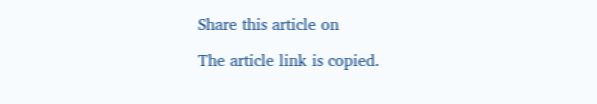Share this article on

The article link is copied.